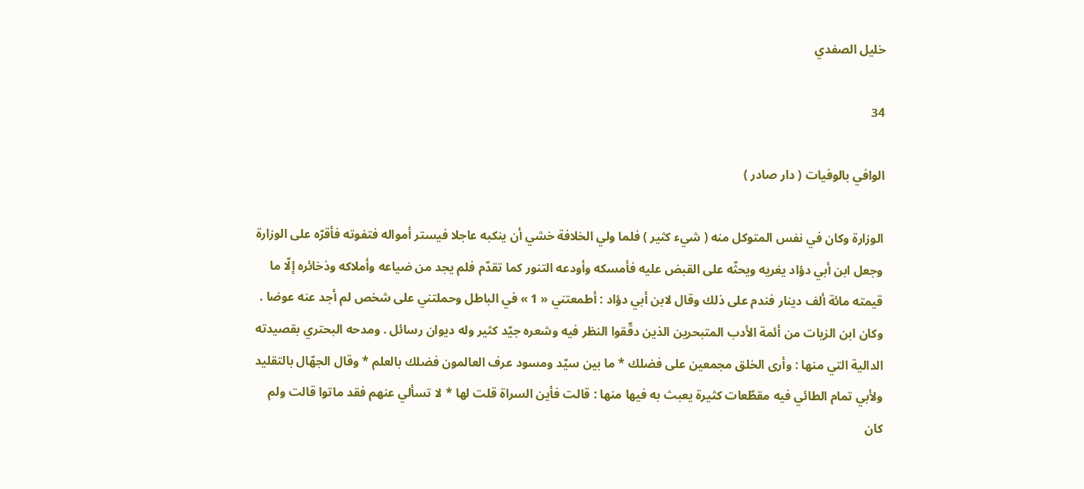خليل الصفدي

34

الوافي بالوفيات ( دار صادر )

الوزارة وكان في نفس المتوكل منه ( شيء كثير ) فلما ولي الخلافة خشي أن ينكبه عاجلا فيستر أمواله فتفوته فأقرّه على الوزارة وجعل ابن أبي دؤاد يغريه ويحثّه على القبض عليه فأمسكه وأودعه التنور كما تقدّم فلم يجد من ضياعه وأملاكه وذخائره إلّا ما قيمته مائة ألف دينار فندم على ذلك وقال لابن أبي دؤاد : أطمعتني « 1 » في الباطل وحملتني على شخص لم أجد عنه عوضا . وكان ابن الزيات من أئمة الأدب المتبحرين الذين دقّقوا النظر فيه وشعره جيّد كثير وله ديوان رسائل . ومدحه البحتري بقصيدته الدالية التي منها : وأرى الخلق مجمعين على فضلك * ما بين سيّد ومسود عرف العالمون فضلك بالعلم * وقال الجهّال بالتقليد ولأبي تمام الطائي فيه مقطّعات كثيرة يعبث به فيها منها : قالت فأين السراة قلت لها * لا تسألي عنهم فقد ماتوا قالت ولم كان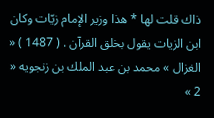ذاك قلت لها * هذا وزير الإمام زيّات وكان ابن الزيات يقول بخلق القرآن . ( 1487 ) « الغزال » محمد بن عبد الملك بن زنجويه « 2 »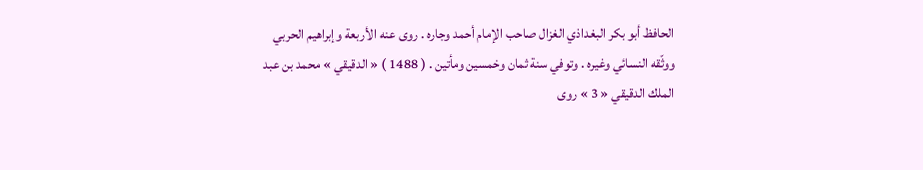الحافظ أبو بكر البغداذي الغزال صاحب الإمام أحمد وجاره . روى عنه الأربعة وإبراهيم الحربي ووثّقه النسائي وغيره . وتوفي سنة ثمان وخمسين ومأتين . ( 1488 ) « الدقيقي » محمد بن عبد الملك الدقيقي « 3 » روى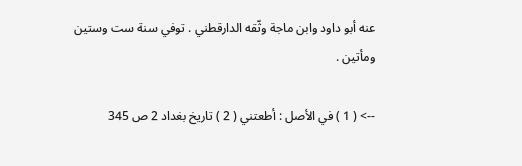عنه أبو داود وابن ماجة وثّقه الدارقطني . توفي سنة ست وستين ومأتين .

--> ( 1 ) في الأصل : أطعتني ( 2 ) تاريخ بغداد 2 ص 345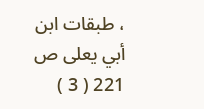، طبقات ابن أبي يعلى ص 221 ( 3 )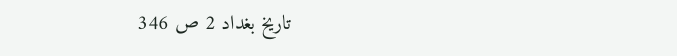تاريخ بغداد 2 ص 346